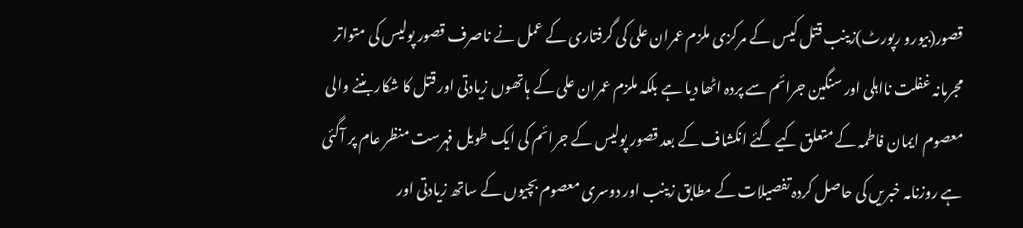قصور(بیورو رپورٹ)زینب قتل کیس کے مرکزی ملزم عمران علی کی گرفتاری کے عمل نے ناصرف قصور پولیس کی متواتر مجرمانہ غفلت نااہلی اور سنگین جرائم سے پردہ اٹھا دیا ہے بلکہ ملزم عمران علی کے ہاتھوں زیادتی اور قتل کا شکار بننے والی معصوم ایمان فاطمہ کے متعلق کیے گئے انکشاف کے بعد قصور پولیس کے جرائم کی ایک طویل فہرست منظر عام پر آگئی ہے روزنامہ خبریں کی حاصل کردہ تفصیلات کے مطابق زینب اور دوسری معصوم بچیوں کے ساتھ زیادتی اور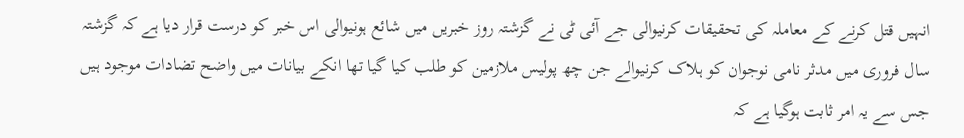انہیں قتل کرنے کے معاملہ کی تحقیقات کرنیوالی جے آئی ٹی نے گزشتہ روز خبریں میں شائع ہونیوالی اس خبر کو درست قرار دیا ہے کہ گزشتہ سال فروری میں مدثر نامی نوجوان کو ہلاک کرنیوالے جن چھ پولیس ملازمین کو طلب کیا گیا تھا انکے بیانات میں واضح تضادات موجود ہیں جس سے یہ امر ثابت ہوگیا ہے کہ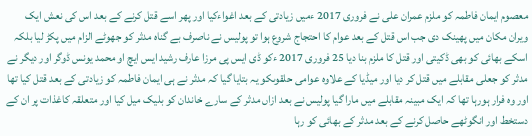معصوم ایمان فاطمہ کو ملزم عمران علی نے فروری 2017 ءمیں زیادتی کے بعد اغواءکیا اور پھر اسے قتل کرنے کے بعد اس کی نعش ایک ویران مکان میں پھینک دی جب اس قتل کے بعد عوام کا احتجاج شروع ہوا تو پولیس نے ناصرف بے گناہ مدثر کو جھوٹے الزام میں پکڑ لیا بلکہ اسکے بھائی کو بھی ڈکیتی اور قتل کا ملزم بنا دیا 25 فروری 2017 ءکو ڈی ایس پی مرزا عارف رشید ایس ایچ او محمد یونس ڈوگر اور دیگر نے مدثر کو جعلی مقابلے میں قتل کر دیا اور میڈیا کے علاوہ عوامی حلقوںکو یہ بتایا گیا کہ مدثر نے ہی ایمان فاطمہ کو زیادتی کے بعد قتل کیا تھا اور وہ فرار ہورہا تھا کہ ایک مبینہ مقابلے میں مارا گیا پولیس نے بعد ازاں مدثر کے سارے خاندان کو بلیک میل کیا اور متعلقہ کاغذات پر ان کے دستخط اور انگوٹھے حاصل کرنے کے بعد مدثر کے بھائی کو رہا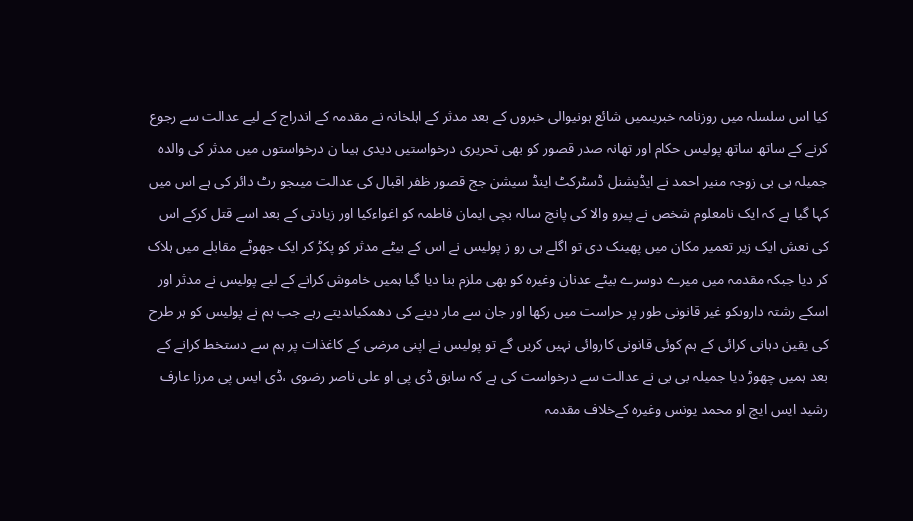کیا اس سلسلہ میں روزنامہ خبریںمیں شائع ہونیوالی خبروں کے بعد مدثر کے اہلخانہ نے مقدمہ کے اندراج کے لیے عدالت سے رجوع کرنے کے ساتھ ساتھ پولیس حکام اور تھانہ صدر قصور کو بھی تحریری درخواستیں دیدی ہیںا ن درخواستوں میں مدثر کی والدہ جمیلہ بی بی زوجہ منیر احمد نے ایڈیشنل ڈسٹرکٹ اینڈ سیشن جج قصور ظفر اقبال کی عدالت میںجو رٹ دائر کی ہے اس میں کہا گیا ہے کہ ایک نامعلوم شخص نے پیرو والا کی پانچ سالہ بچی ایمان فاطمہ کو اغواءکیا اور زیادتی کے بعد اسے قتل کرکے اس کی نعش ایک زیر تعمیر مکان میں پھینک دی تو اگلے ہی رو ز پولیس نے اس کے بیٹے مدثر کو پکڑ کر ایک جھوٹے مقابلے میں ہلاک کر دیا جبکہ مقدمہ میں میرے دوسرے بیٹے عدنان وغیرہ کو بھی ملزم بنا دیا گیا ہمیں خاموش کرانے کے لیے پولیس نے مدثر اور اسکے رشتہ داروںکو غیر قانونی طور پر حراست میں رکھا اور جان سے مار دینے کی دھمکیاںدیتے رہے جب ہم نے پولیس کو ہر طرح کی یقین دہانی کرائی کے ہم کوئی قانونی کاروائی نہیں کریں گے تو پولیس نے اپنی مرضی کے کاغذات پر ہم سے دستخط کرانے کے بعد ہمیں چھوڑ دیا جمیلہ بی بی نے عدالت سے درخواست کی ہے کہ سابق ڈی پی او علی ناصر رضوی ،ڈی ایس پی مرزا عارف رشید ایس ایچ او محمد یونس وغیرہ کےخلاف مقدمہ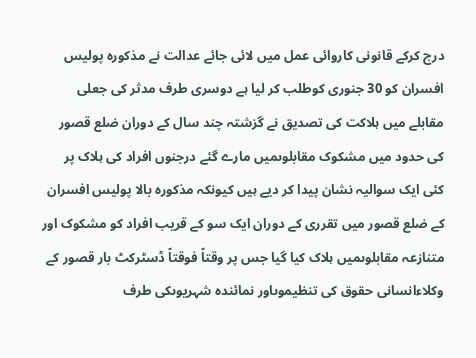درج کرکے قانونی کاروائی عمل میں لائی جائے عدالت نے مذکورہ پولیس افسران کو 30 جنوری کوطلب کر لیا ہے دوسری طرف مدثر کی جعلی مقابلے میں ہلاکت کی تصدیق نے گزشتہ چند سال کے دوران ضلع قصور کی حدود میں مشکوک مقابلوںمیں مارے گئے درجنوں افراد کی ہلاک پر کئی ایک سوالیہ نشان پیدا کر دیے ہیں کیونکہ مذکورہ بالا پولیس افسران کے ضلع قصور میں تقرری کے دوران ایک سو کے قریب افراد کو مشکوک اور متنازعہ مقابلوںمیں ہلاک کیا گیا جس پر وقتاً فوقتاً ڈسٹرکٹ بار قصور کے وکلاءانسانی حقوق کی تنظیموںاور نمائندہ شہریوںکی طرف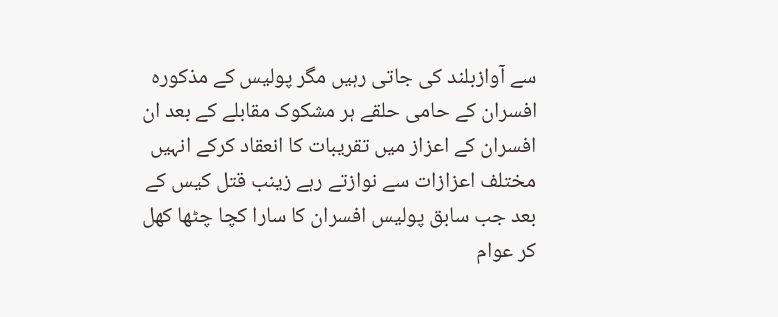سے آوازبلند کی جاتی رہیں مگر پولیس کے مذکورہ افسران کے حامی حلقے ہر مشکوک مقابلے کے بعد ان افسران کے اعزاز میں تقریبات کا انعقاد کرکے انہیں مختلف اعزازات سے نوازتے رہے زینب قتل کیس کے بعد جب سابق پولیس افسران کا سارا کچا چٹھا کھل کر عوام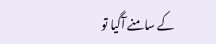کے سامنے آگیا تو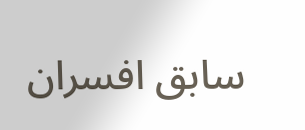سابق افسران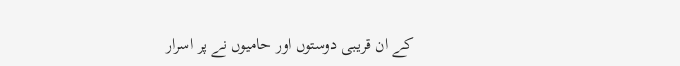کے ان قریبی دوستوں اور حامیوں نے پر اسرار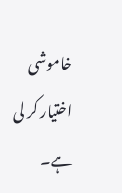خاموشی اختیار کر لی ہے۔